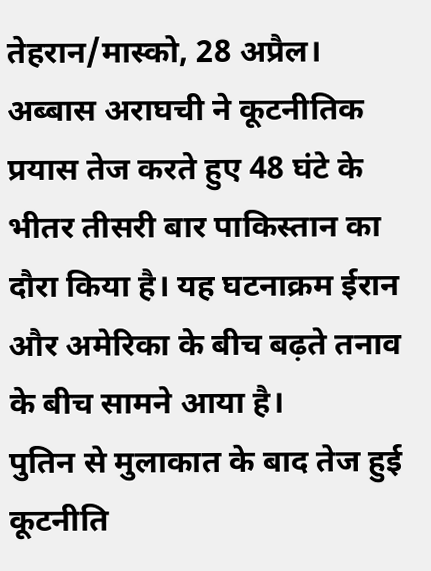तेहरान/मास्को, 28 अप्रैल। अब्बास अराघची ने कूटनीतिक प्रयास तेज करते हुए 48 घंटे के भीतर तीसरी बार पाकिस्तान का दौरा किया है। यह घटनाक्रम ईरान और अमेरिका के बीच बढ़ते तनाव के बीच सामने आया है।
पुतिन से मुलाकात के बाद तेज हुई कूटनीति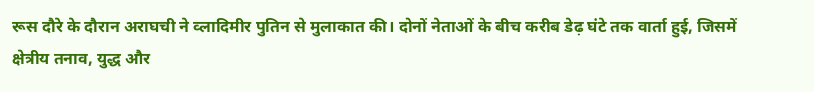रूस दौरे के दौरान अराघची ने व्लादिमीर पुतिन से मुलाकात की। दोनों नेताओं के बीच करीब डेढ़ घंटे तक वार्ता हुई, जिसमें क्षेत्रीय तनाव, युद्ध और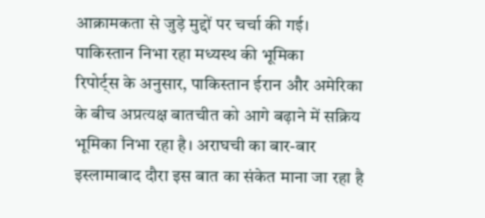आक्रामकता से जुड़े मुद्दों पर चर्चा की गई।
पाकिस्तान निभा रहा मध्यस्थ की भूमिका
रिपोर्ट्स के अनुसार, पाकिस्तान ईरान और अमेरिका के बीच अप्रत्यक्ष बातचीत को आगे बढ़ाने में सक्रिय भूमिका निभा रहा है। अराघची का बार-बार इस्लामाबाद दौरा इस बात का संकेत माना जा रहा है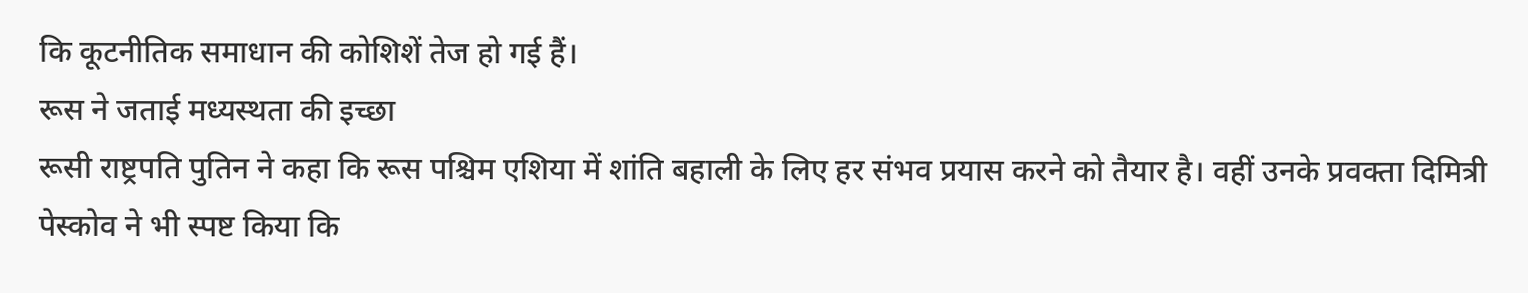कि कूटनीतिक समाधान की कोशिशें तेज हो गई हैं।
रूस ने जताई मध्यस्थता की इच्छा
रूसी राष्ट्रपति पुतिन ने कहा कि रूस पश्चिम एशिया में शांति बहाली के लिए हर संभव प्रयास करने को तैयार है। वहीं उनके प्रवक्ता दिमित्री पेस्कोव ने भी स्पष्ट किया कि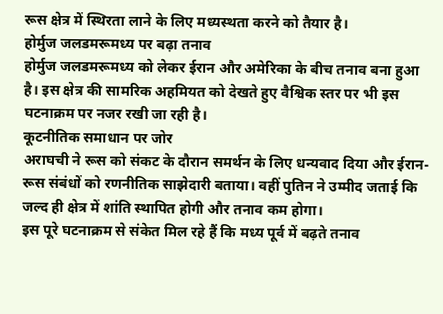रूस क्षेत्र में स्थिरता लाने के लिए मध्यस्थता करने को तैयार है।
होर्मुज जलडमरूमध्य पर बढ़ा तनाव
होर्मुज जलडमरूमध्य को लेकर ईरान और अमेरिका के बीच तनाव बना हुआ है। इस क्षेत्र की सामरिक अहमियत को देखते हुए वैश्विक स्तर पर भी इस घटनाक्रम पर नजर रखी जा रही है।
कूटनीतिक समाधान पर जोर
अराघची ने रूस को संकट के दौरान समर्थन के लिए धन्यवाद दिया और ईरान-रूस संबंधों को रणनीतिक साझेदारी बताया। वहीं पुतिन ने उम्मीद जताई कि जल्द ही क्षेत्र में शांति स्थापित होगी और तनाव कम होगा।
इस पूरे घटनाक्रम से संकेत मिल रहे हैं कि मध्य पूर्व में बढ़ते तनाव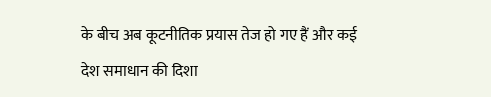के बीच अब कूटनीतिक प्रयास तेज हो गए हैं और कई देश समाधान की दिशा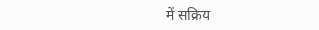में सक्रिय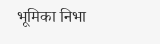भूमिका निभा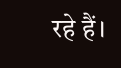रहे हैं।